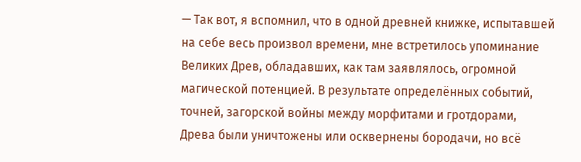— Так вот, я вспомнил, что в одной древней книжке, испытавшей на себе весь произвол времени, мне встретилось упоминание Великих Древ, обладавших, как там заявлялось, огромной магической потенцией. В результате определённых событий, точней, загорской войны между морфитами и гротдорами, Древа были уничтожены или осквернены бородачи, но всё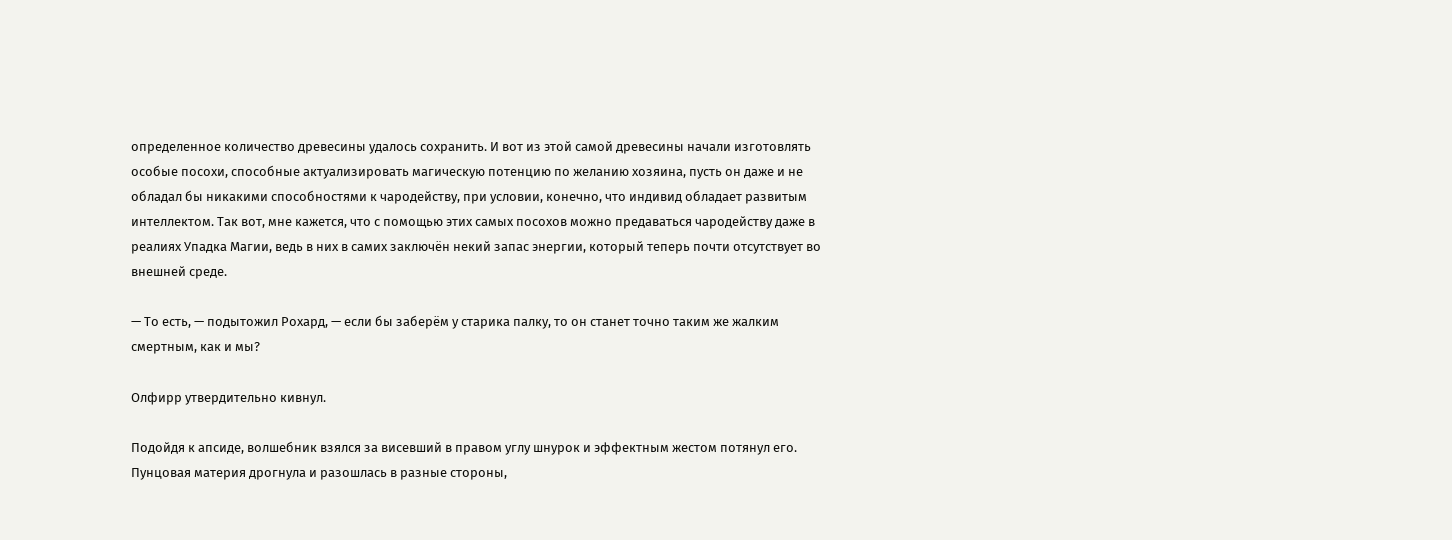определенное количество древесины удалось сохранить. И вот из этой самой древесины начали изготовлять особые посохи, способные актуализировать магическую потенцию по желанию хозяина, пусть он даже и не обладал бы никакими способностями к чародейству, при условии, конечно, что индивид обладает развитым интеллектом. Так вот, мне кажется, что с помощью этих самых посохов можно предаваться чародейству даже в реалиях Упадка Магии, ведь в них в самих заключён некий запас энергии, который теперь почти отсутствует во внешней среде.

— То есть, — подытожил Рохард, — если бы заберём у старика палку, то он станет точно таким же жалким смертным, как и мы?

Олфирр утвердительно кивнул.

Подойдя к апсиде, волшебник взялся за висевший в правом углу шнурок и эффектным жестом потянул его. Пунцовая материя дрогнула и разошлась в разные стороны,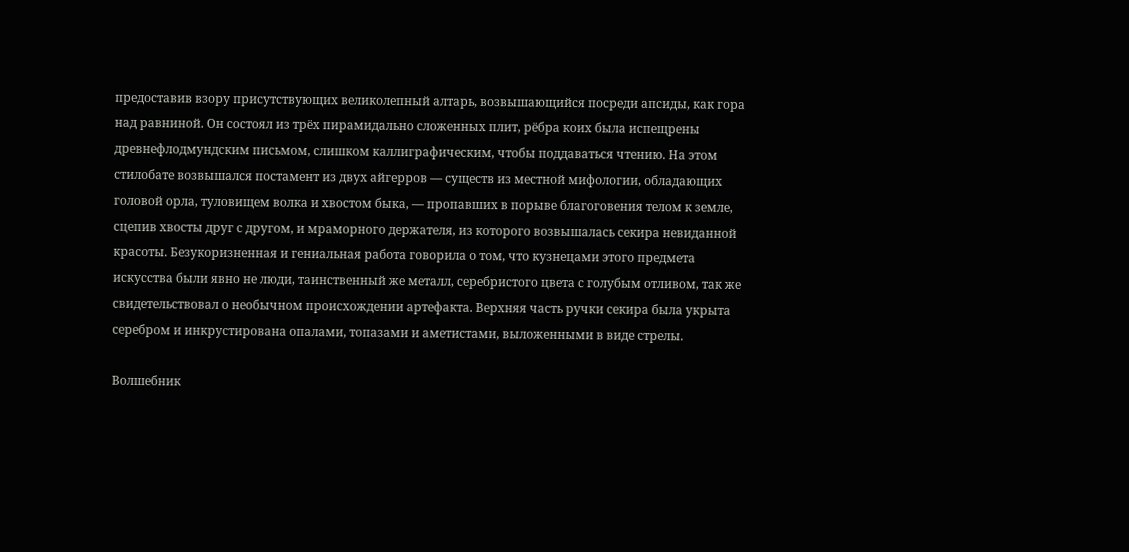предоставив взору присутствующих великолепный алтарь, возвышающийся посреди апсиды, как гора над равниной. Он состоял из трёх пирамидально сложенных плит, рёбра коих была испещрены древнефлодмундским письмом, слишком каллиграфическим, чтобы поддаваться чтению. На этом стилобате возвышался постамент из двух айгерров — существ из местной мифологии, обладающих головой орла, туловищем волка и хвостом быка, — пропавших в порыве благоговения телом к земле, сцепив хвосты друг с другом, и мраморного держателя, из которого возвышалась секира невиданной красоты. Безукоризненная и гениальная работа говорила о том, что кузнецами этого предмета искусства были явно не люди, таинственный же металл, серебристого цвета с голубым отливом, так же свидетельствовал о необычном происхождении артефакта. Верхняя часть ручки секира была укрыта серебром и инкрустирована опалами, топазами и аметистами, выложенными в виде стрелы.

Волшебник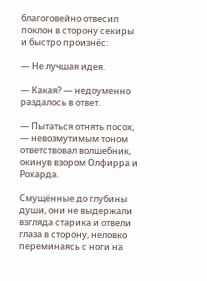благоговейно отвесил поклон в сторону секиры и быстро произнёс:

— Не лучшая идея.

— Какая? — недоуменно раздалось в ответ.

— Пытаться отнять посох, — невозмутимым тоном ответствовал волшебник, окинув взором Олфирра и Рохарда.

Смущённые до глубины души, они не выдержали взгляда старика и отвели глаза в сторону, неловко переминаясь с ноги на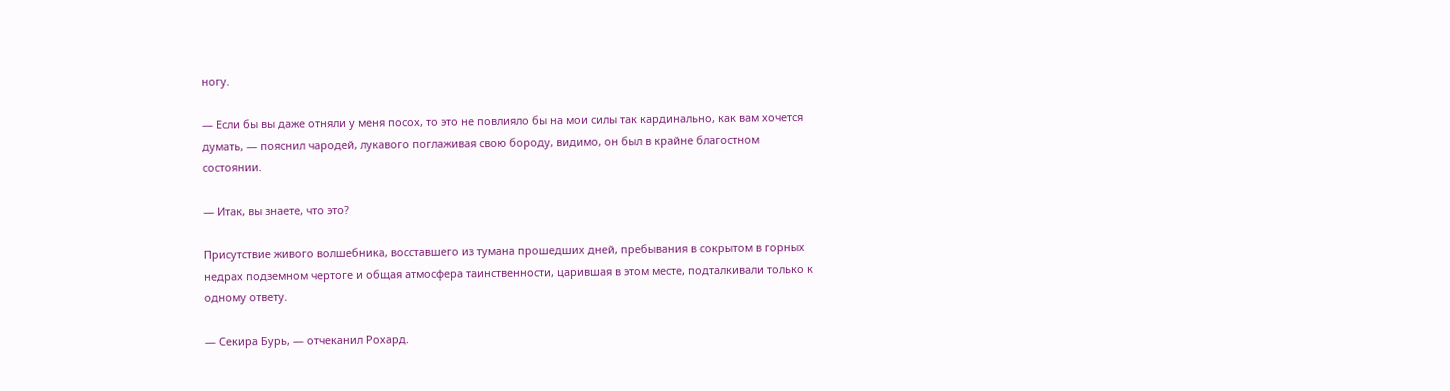ногу.

— Если бы вы даже отняли у меня посох, то это не повлияло бы на мои силы так кардинально, как вам хочется думать, — пояснил чародей, лукавого поглаживая свою бороду, видимо, он был в крайне благостном состоянии.

— Итак, вы знаете, что это?

Присутствие живого волшебника, восставшего из тумана прошедших дней, пребывания в сокрытом в горных недрах подземном чертоге и общая атмосфера таинственности, царившая в этом месте, подталкивали только к одному ответу.

— Секира Бурь, — отчеканил Рохард.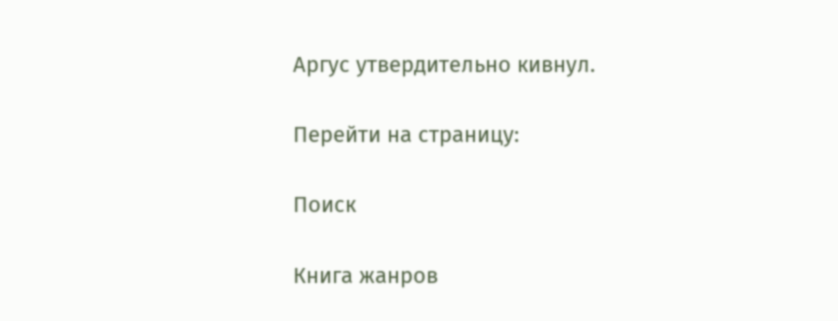Аргус утвердительно кивнул.

Перейти на страницу:

Поиск

Книга жанров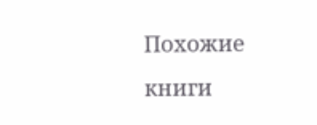Похожие книги